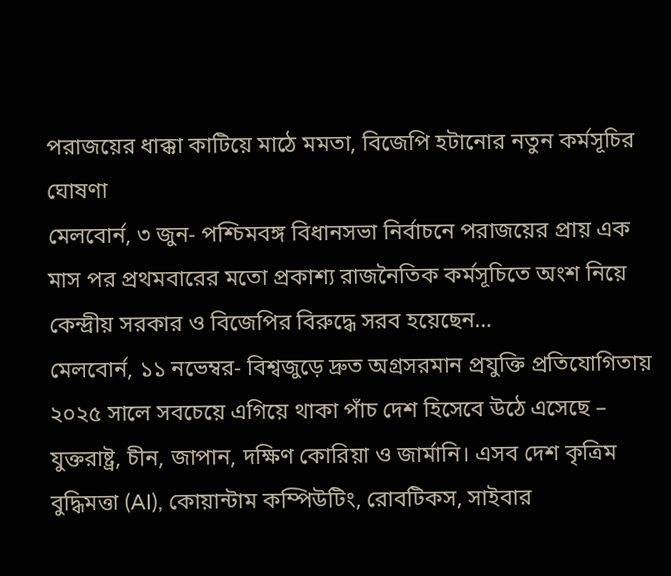পরাজয়ের ধাক্কা কাটিয়ে মাঠে মমতা, বিজেপি হটানোর নতুন কর্মসূচির ঘোষণা
মেলবোর্ন, ৩ জুন- পশ্চিমবঙ্গ বিধানসভা নির্বাচনে পরাজয়ের প্রায় এক মাস পর প্রথমবারের মতো প্রকাশ্য রাজনৈতিক কর্মসূচিতে অংশ নিয়ে কেন্দ্রীয় সরকার ও বিজেপির বিরুদ্ধে সরব হয়েছেন…
মেলবোর্ন, ১১ নভেম্বর- বিশ্বজুড়ে দ্রুত অগ্রসরমান প্রযুক্তি প্রতিযোগিতায় ২০২৫ সালে সবচেয়ে এগিয়ে থাকা পাঁচ দেশ হিসেবে উঠে এসেছে – যুক্তরাষ্ট্র, চীন, জাপান, দক্ষিণ কোরিয়া ও জার্মানি। এসব দেশ কৃত্রিম বুদ্ধিমত্তা (AI), কোয়ান্টাম কম্পিউটিং, রোবটিকস, সাইবার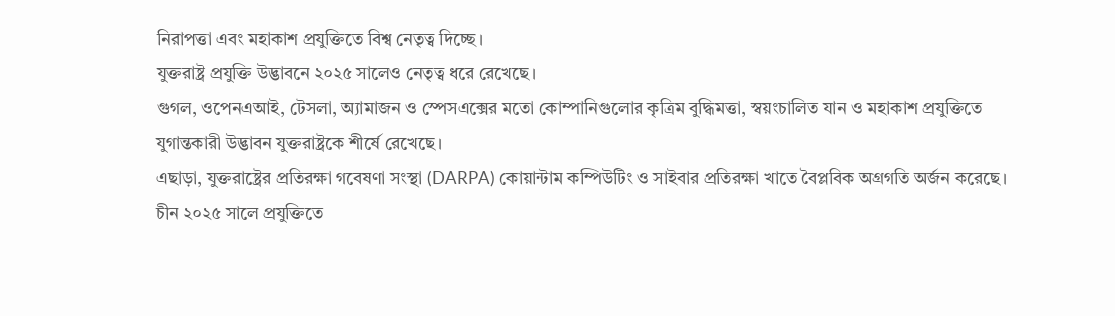নিরাপত্তা এবং মহাকাশ প্রযুক্তিতে বিশ্ব নেতৃত্ব দিচ্ছে।
যুক্তরাষ্ট্র প্রযুক্তি উদ্ভাবনে ২০২৫ সালেও নেতৃত্ব ধরে রেখেছে।
গুগল, ওপেনএআই, টেসলা, অ্যামাজন ও স্পেসএক্সের মতো কোম্পানিগুলোর কৃত্রিম বুদ্ধিমত্তা, স্বয়ংচালিত যান ও মহাকাশ প্রযুক্তিতে যুগান্তকারী উদ্ভাবন যুক্তরাষ্ট্রকে শীর্ষে রেখেছে।
এছাড়া, যুক্তরাষ্ট্রের প্রতিরক্ষা গবেষণা সংস্থা (DARPA) কোয়ান্টাম কম্পিউটিং ও সাইবার প্রতিরক্ষা খাতে বৈপ্লবিক অগ্রগতি অর্জন করেছে।
চীন ২০২৫ সালে প্রযুক্তিতে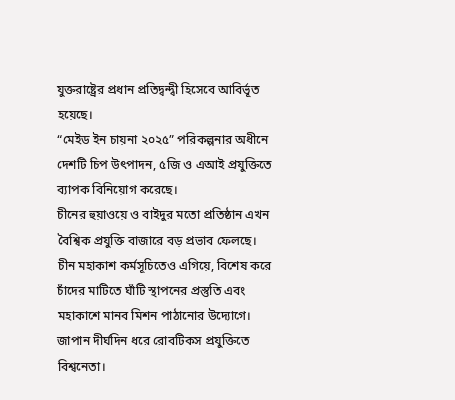যুক্তরাষ্ট্রের প্রধান প্রতিদ্বন্দ্বী হিসেবে আবির্ভূত হয়েছে।
“মেইড ইন চায়না ২০২৫” পরিকল্পনার অধীনে দেশটি চিপ উৎপাদন, ৫জি ও এআই প্রযুক্তিতে ব্যাপক বিনিয়োগ করেছে।
চীনের হুয়াওয়ে ও বাইদুর মতো প্রতিষ্ঠান এখন বৈশ্বিক প্রযুক্তি বাজারে বড় প্রভাব ফেলছে।
চীন মহাকাশ কর্মসূচিতেও এগিয়ে, বিশেষ করে চাঁদের মাটিতে ঘাঁটি স্থাপনের প্রস্তুতি এবং মহাকাশে মানব মিশন পাঠানোর উদ্যোগে।
জাপান দীর্ঘদিন ধরে রোবটিকস প্রযুক্তিতে বিশ্বনেতা।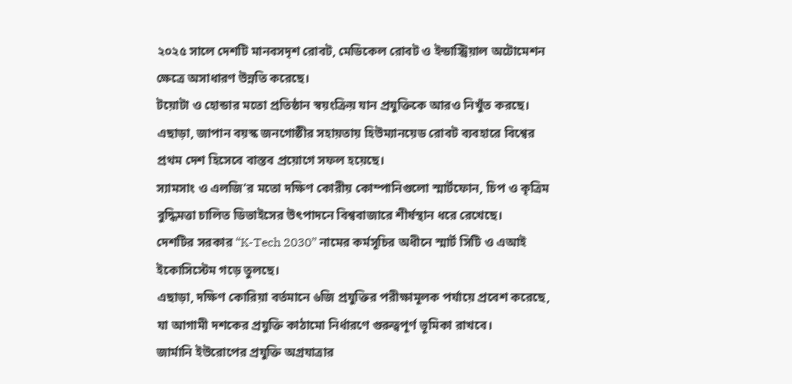২০২৫ সালে দেশটি মানবসদৃশ রোবট, মেডিকেল রোবট ও ইন্ডাস্ট্রিয়াল অটোমেশন ক্ষেত্রে অসাধারণ উন্নতি করেছে।
টয়োটা ও হোন্ডার মতো প্রতিষ্ঠান স্বয়ংক্রিয় যান প্রযুক্তিকে আরও নিখুঁত করছে।
এছাড়া, জাপান বয়স্ক জনগোষ্ঠীর সহায়তায় হিউম্যানয়েড রোবট ব্যবহারে বিশ্বের প্রথম দেশ হিসেবে বাস্তব প্রয়োগে সফল হয়েছে।
স্যামসাং ও এলজি’র মতো দক্ষিণ কোরীয় কোম্পানিগুলো স্মার্টফোন, চিপ ও কৃত্রিম বুদ্ধিমত্তা চালিত ডিভাইসের উৎপাদনে বিশ্ববাজারে শীর্ষস্থান ধরে রেখেছে।
দেশটির সরকার “K-Tech 2030” নামের কর্মসূচির অধীনে স্মার্ট সিটি ও এআই ইকোসিস্টেম গড়ে তুলছে।
এছাড়া, দক্ষিণ কোরিয়া বর্তমানে ৬জি প্রযুক্তির পরীক্ষামূলক পর্যায়ে প্রবেশ করেছে, যা আগামী দশকের প্রযুক্তি কাঠামো নির্ধারণে গুরুত্বপূর্ণ ভূমিকা রাখবে।
জার্মানি ইউরোপের প্রযুক্তি অগ্রযাত্রার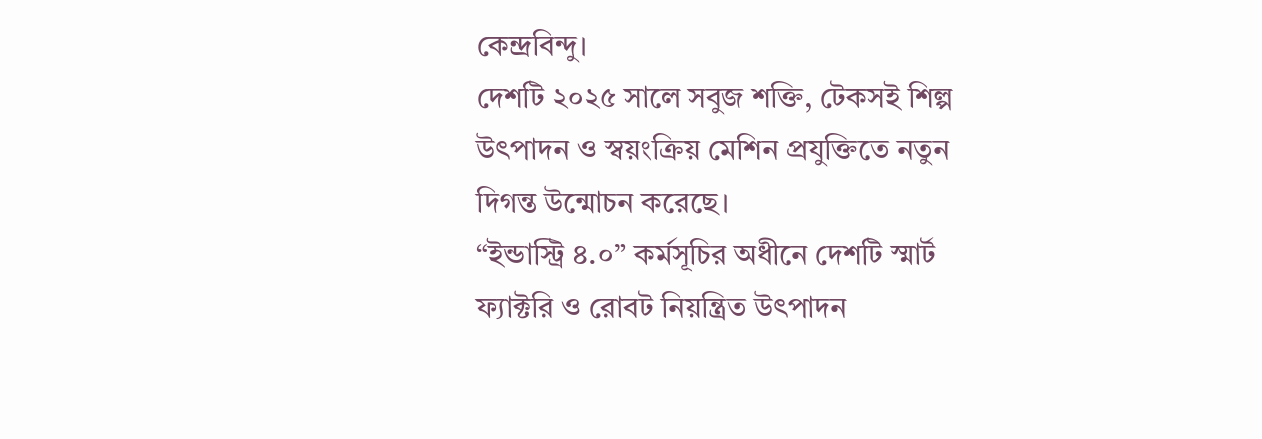কেন্দ্রবিন্দু।
দেশটি ২০২৫ সালে সবুজ শক্তি, টেকসই শিল্প উৎপাদন ও স্বয়ংক্রিয় মেশিন প্রযুক্তিতে নতুন দিগন্ত উন্মোচন করেছে।
“ইন্ডাস্ট্রি ৪.০” কর্মসূচির অধীনে দেশটি স্মার্ট ফ্যাক্টরি ও রোবট নিয়ন্ত্রিত উৎপাদন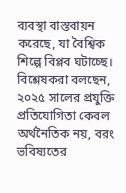ব্যবস্থা বাস্তবায়ন করেছে, যা বৈশ্বিক শিল্পে বিপ্লব ঘটাচ্ছে।
বিশ্লেষকরা বলছেন, ২০২৫ সালের প্রযুক্তি প্রতিযোগিতা কেবল অর্থনৈতিক নয়, বরং ভবিষ্যতের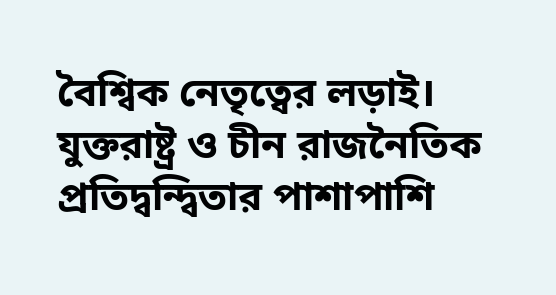বৈশ্বিক নেতৃত্বের লড়াই।
যুক্তরাষ্ট্র ও চীন রাজনৈতিক প্রতিদ্বন্দ্বিতার পাশাপাশি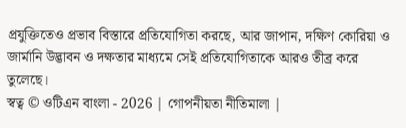প্রযুক্তিতেও প্রভাব বিস্তারে প্রতিযোগিতা করছে, আর জাপান, দক্ষিণ কোরিয়া ও জার্মানি উদ্ভাবন ও দক্ষতার মাধ্যমে সেই প্রতিযোগিতাকে আরও তীব্র করে তুলেছে।
স্বত্ব © ওটিএন বাংলা - 2026 | গোপনীয়তা নীতিমালা |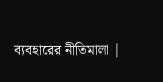ব্যবহারের নীতিমালা |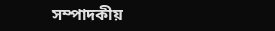সম্পাদকীয়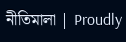নীতিমালা | Proudly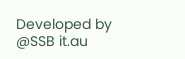Developed by @SSB it.au